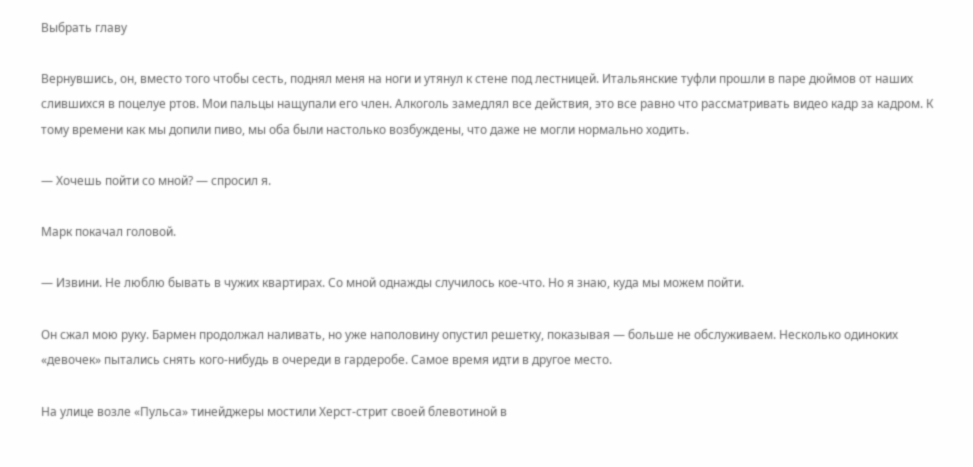Выбрать главу

Вернувшись, он, вместо того чтобы сесть, поднял меня на ноги и утянул к стене под лестницей. Итальянские туфли прошли в паре дюймов от наших слившихся в поцелуе ртов. Мои пальцы нащупали его член. Алкоголь замедлял все действия, это все равно что рассматривать видео кадр за кадром. К тому времени как мы допили пиво, мы оба были настолько возбуждены, что даже не могли нормально ходить.

— Хочешь пойти со мной? — спросил я.

Марк покачал головой.

— Извини. Не люблю бывать в чужих квартирах. Со мной однажды случилось кое-что. Но я знаю, куда мы можем пойти.

Он сжал мою руку. Бармен продолжал наливать, но уже наполовину опустил решетку, показывая — больше не обслуживаем. Несколько одиноких «девочек» пытались снять кого-нибудь в очереди в гардеробе. Самое время идти в другое место.

На улице возле «Пульса» тинейджеры мостили Херст-стрит своей блевотиной в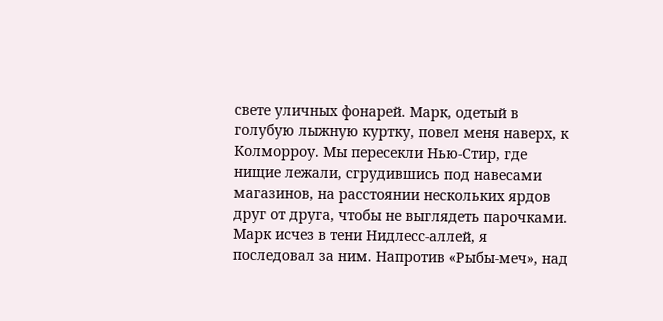свете уличных фонарей. Марк, одетый в голубую лыжную куртку, повел меня наверх, к Колморроу. Мы пересекли Нью-Стир, где нищие лежали, сгрудившись под навесами магазинов, на расстоянии нескольких ярдов друг от друга, чтобы не выглядеть парочками. Марк исчез в тени Нидлесс-аллей, я последовал за ним. Напротив «Рыбы-меч», над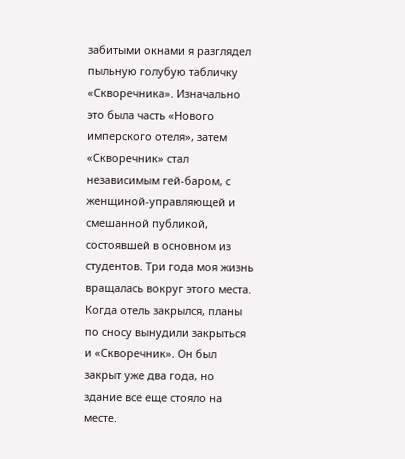забитыми окнами я разглядел пыльную голубую табличку «Скворечника». Изначально это была часть «Нового имперского отеля», затем «Скворечник» стал независимым гей-баром, с женщиной-управляющей и смешанной публикой, состоявшей в основном из студентов. Три года моя жизнь вращалась вокруг этого места. Когда отель закрылся, планы по сносу вынудили закрыться и «Скворечник». Он был закрыт уже два года, но здание все еще стояло на месте.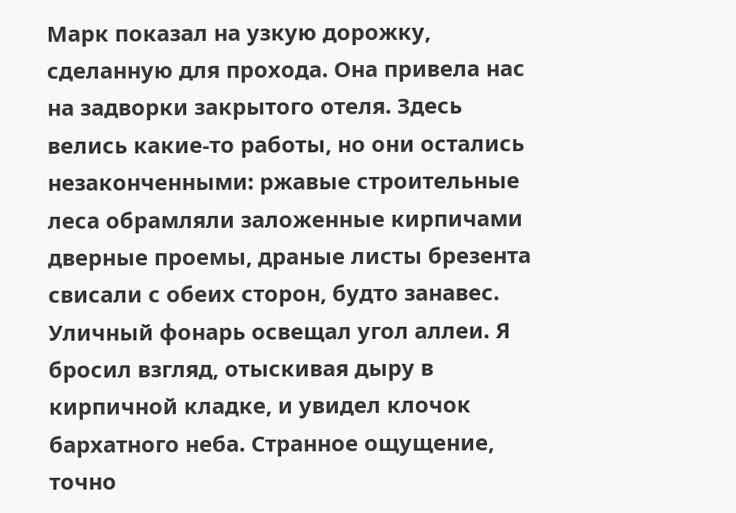Марк показал на узкую дорожку, сделанную для прохода. Она привела нас на задворки закрытого отеля. Здесь велись какие-то работы, но они остались незаконченными: ржавые строительные леса обрамляли заложенные кирпичами дверные проемы, драные листы брезента свисали с обеих сторон, будто занавес. Уличный фонарь освещал угол аллеи. Я бросил взгляд, отыскивая дыру в кирпичной кладке, и увидел клочок бархатного неба. Странное ощущение, точно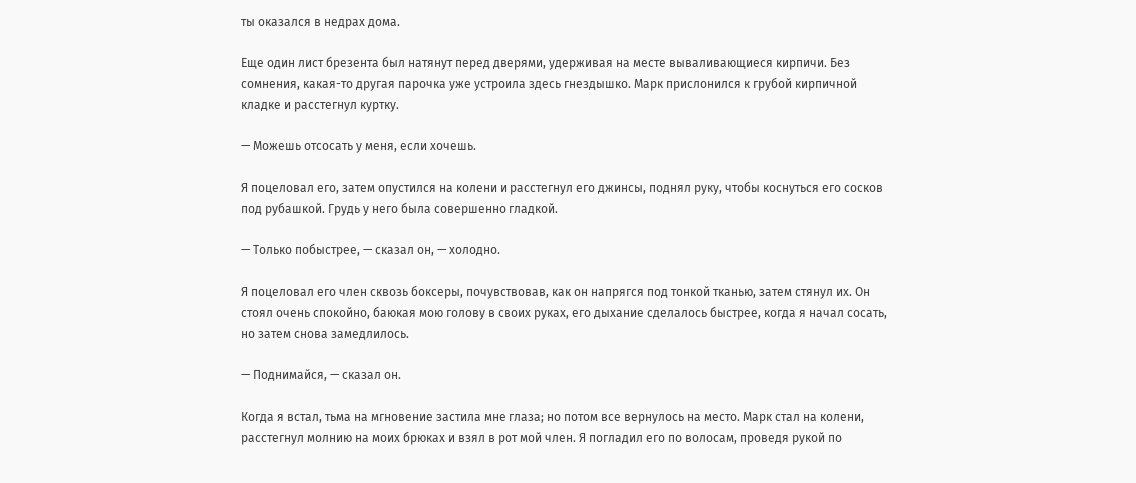ты оказался в недрах дома.

Еще один лист брезента был натянут перед дверями, удерживая на месте вываливающиеся кирпичи. Без сомнения, какая-то другая парочка уже устроила здесь гнездышко. Марк прислонился к грубой кирпичной кладке и расстегнул куртку.

— Можешь отсосать у меня, если хочешь.

Я поцеловал его, затем опустился на колени и расстегнул его джинсы, поднял руку, чтобы коснуться его сосков под рубашкой. Грудь у него была совершенно гладкой.

— Только побыстрее, — сказал он, — холодно.

Я поцеловал его член сквозь боксеры, почувствовав, как он напрягся под тонкой тканью, затем стянул их. Он стоял очень спокойно, баюкая мою голову в своих руках, его дыхание сделалось быстрее, когда я начал сосать, но затем снова замедлилось.

— Поднимайся, — сказал он.

Когда я встал, тьма на мгновение застила мне глаза; но потом все вернулось на место. Марк стал на колени, расстегнул молнию на моих брюках и взял в рот мой член. Я погладил его по волосам, проведя рукой по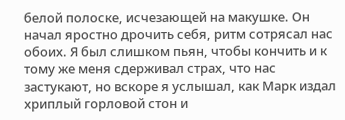белой полоске, исчезающей на макушке. Он начал яростно дрочить себя, ритм сотрясал нас обоих. Я был слишком пьян, чтобы кончить и к тому же меня сдерживал страх, что нас застукают, но вскоре я услышал, как Марк издал хриплый горловой стон и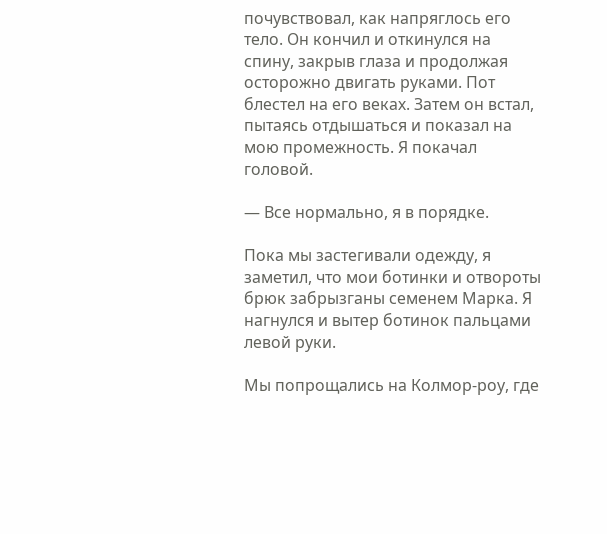почувствовал, как напряглось его тело. Он кончил и откинулся на спину, закрыв глаза и продолжая осторожно двигать руками. Пот блестел на его веках. Затем он встал, пытаясь отдышаться и показал на мою промежность. Я покачал головой.

— Все нормально, я в порядке.

Пока мы застегивали одежду, я заметил, что мои ботинки и отвороты брюк забрызганы семенем Марка. Я нагнулся и вытер ботинок пальцами левой руки.

Мы попрощались на Колмор-роу, где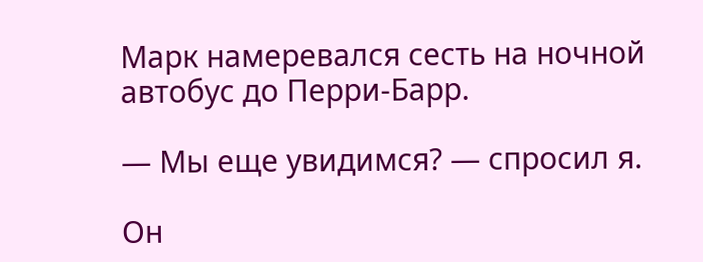Марк намеревался сесть на ночной автобус до Перри-Барр.

— Мы еще увидимся? — спросил я.

Он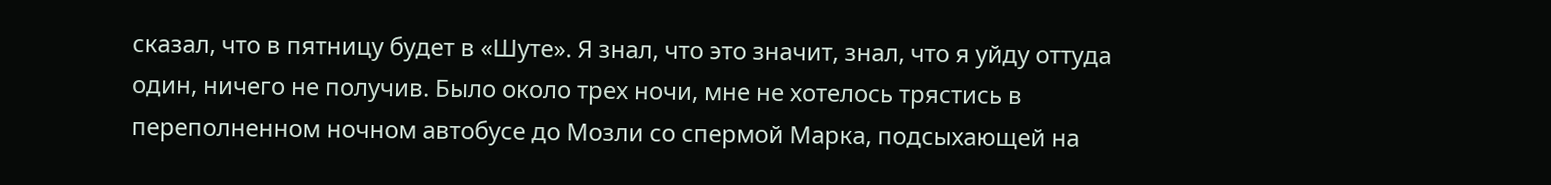сказал, что в пятницу будет в «Шуте». Я знал, что это значит, знал, что я уйду оттуда один, ничего не получив. Было около трех ночи, мне не хотелось трястись в переполненном ночном автобусе до Мозли со спермой Марка, подсыхающей на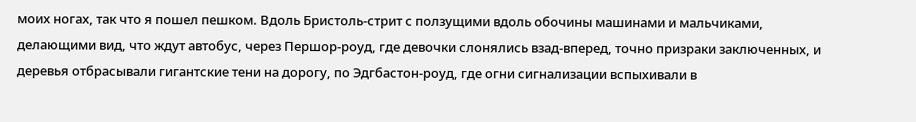моих ногах, так что я пошел пешком. Вдоль Бристоль-стрит с ползущими вдоль обочины машинами и мальчиками, делающими вид, что ждут автобус, через Першор-роуд, где девочки слонялись взад-вперед, точно призраки заключенных, и деревья отбрасывали гигантские тени на дорогу, по Эдгбастон-роуд, где огни сигнализации вспыхивали в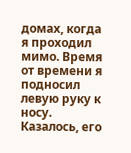домах, когда я проходил мимо. Время от времени я подносил левую руку к носу. Казалось, его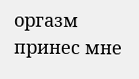оргазм принес мне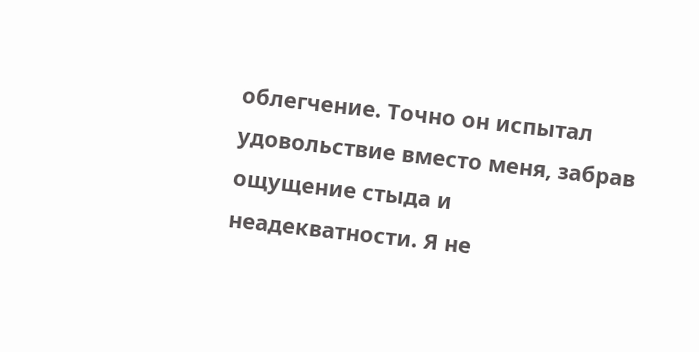облегчение. Точно он испытал удовольствие вместо меня, забрав ощущение стыда и неадекватности. Я не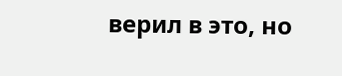верил в это, но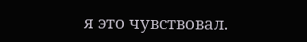я это чувствовал.